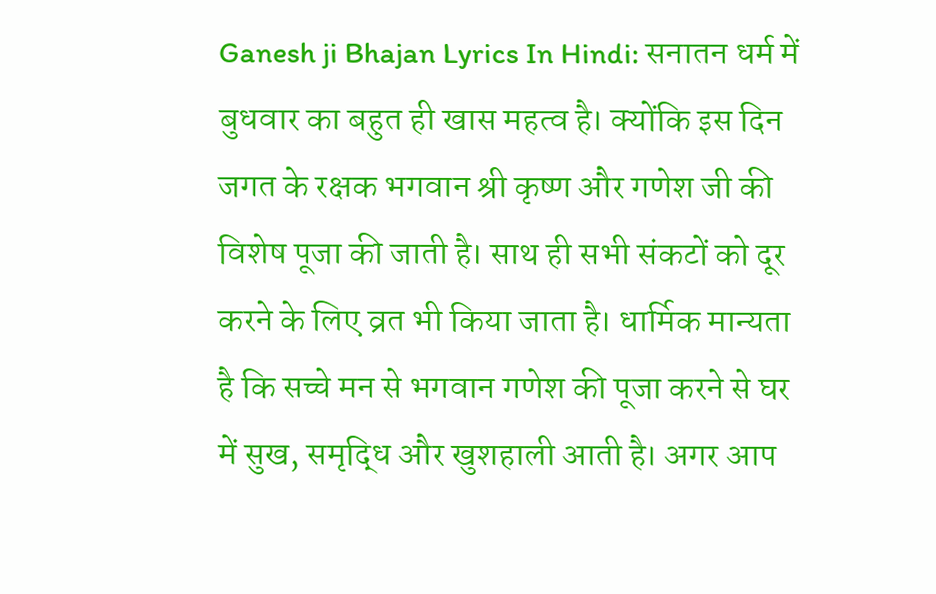Ganesh ji Bhajan Lyrics In Hindi: सनातन धर्म में बुधवार का बहुत ही खास महत्व है। क्योंकि इस दिन जगत के रक्षक भगवान श्री कृष्ण और गणेश जी की विशेष पूजा की जाती है। साथ ही सभी संकटों को दूर करने के लिए व्रत भी किया जाता है। धार्मिक मान्यता है कि सच्चे मन से भगवान गणेश की पूजा करने से घर में सुख, समृद्धि और खुशहाली आती है। अगर आप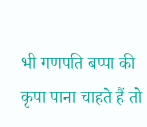भी गणपति बप्पा की कृपा पाना चाहते हैं तो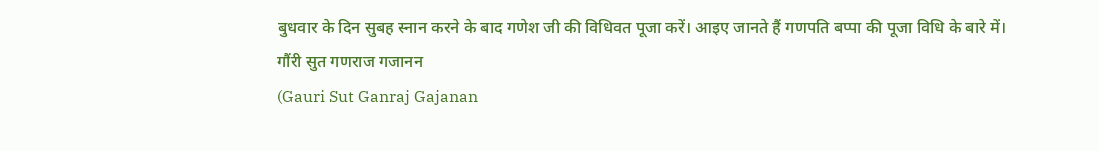बुधवार के दिन सुबह स्नान करने के बाद गणेश जी की विधिवत पूजा करें। आइए जानते हैं गणपति बप्पा की पूजा विधि के बारे में।
गौंरी सुत गणराज गजानन
(Gauri Sut Ganraj Gajanan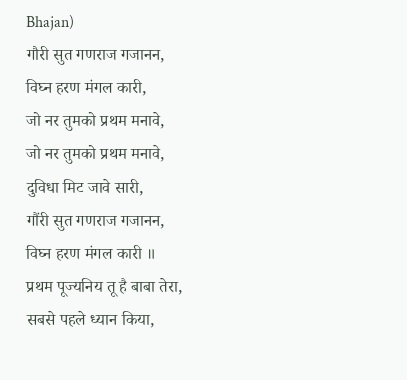Bhajan)
गौरी सुत गणराज गजानन,
विघ्न हरण मंगल कारी,
जो नर तुमको प्रथम मनावे,
जो नर तुमको प्रथम मनावे,
दुविधा मिट जावे सारी,
गौंरी सुत गणराज गजानन,
विघ्न हरण मंगल कारी ॥
प्रथम पूज्यनिय तू है बाबा तेरा,
सबसे पहले ध्यान किया,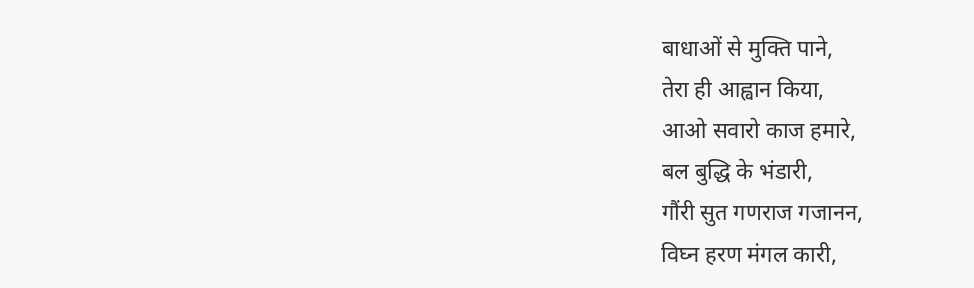बाधाओं से मुक्ति पाने,
तेरा ही आह्वान किया,
आओ सवारो काज हमारे,
बल बुद्धि के भंडारी,
गौंरी सुत गणराज गजानन,
विघ्न हरण मंगल कारी,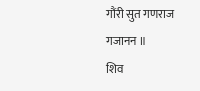गौंरी सुत गणराज गजानन ॥
शिव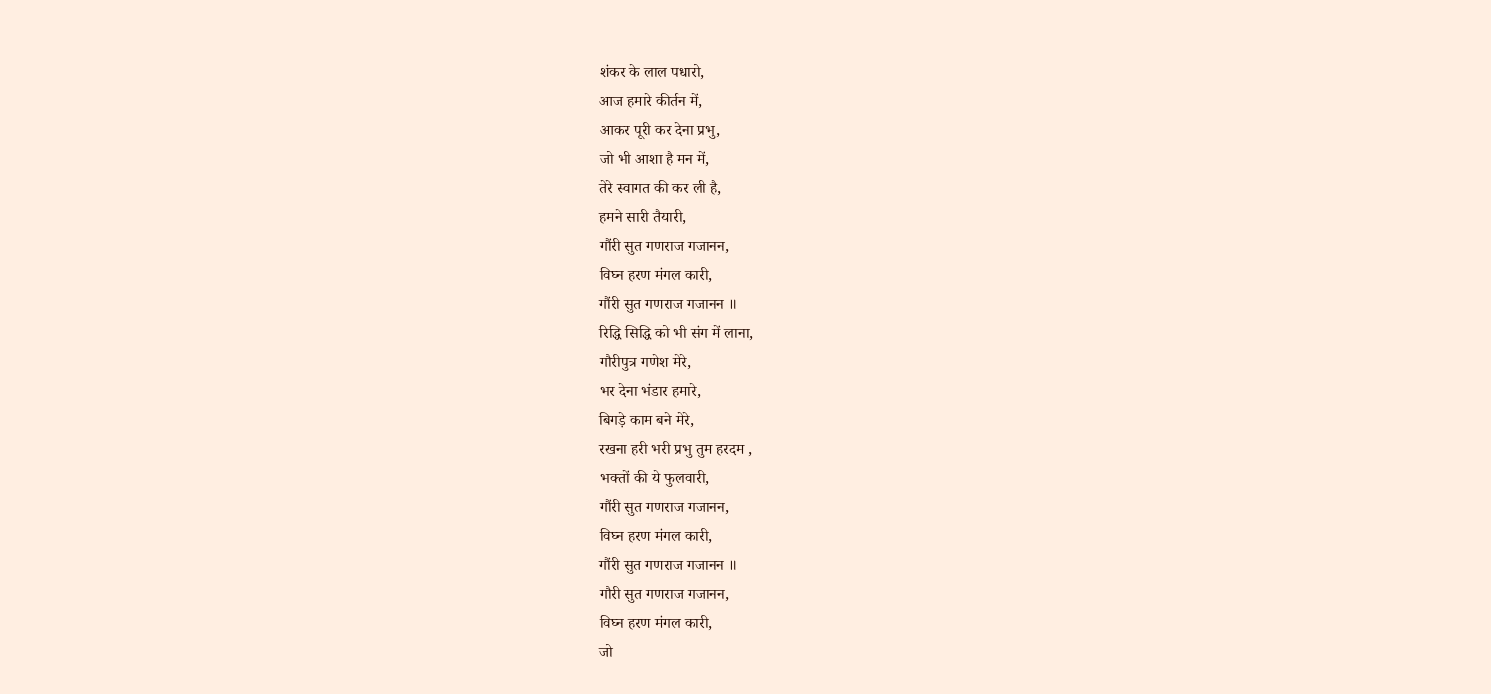शंकर के लाल पधारो,
आज हमारे कीर्तन में,
आकर पूरी कर देना प्रभु,
जो भी आशा है मन में,
तेरे स्वागत की कर ली है,
हमने सारी तैयारी,
गौंरी सुत गणराज गजानन,
विघ्न हरण मंगल कारी,
गौंरी सुत गणराज गजानन ॥
रिद्धि सिद्धि को भी संग में लाना,
गौरीपुत्र गणेश मेरे,
भर देना भंडार हमारे,
बिगड़े काम बने मेरे,
रखना हरी भरी प्रभु तुम हरदम ,
भक्तों की ये फुलवारी,
गौंरी सुत गणराज गजानन,
विघ्न हरण मंगल कारी,
गौंरी सुत गणराज गजानन ॥
गौरी सुत गणराज गजानन,
विघ्न हरण मंगल कारी,
जो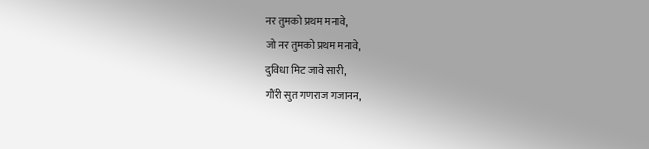नर तुमको प्रथम मनावे,
जो नर तुमको प्रथम मनावे,
दुविधा मिट जावे सारी,
गौंरी सुत गणराज गजानन,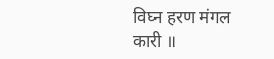विघ्न हरण मंगल कारी ॥